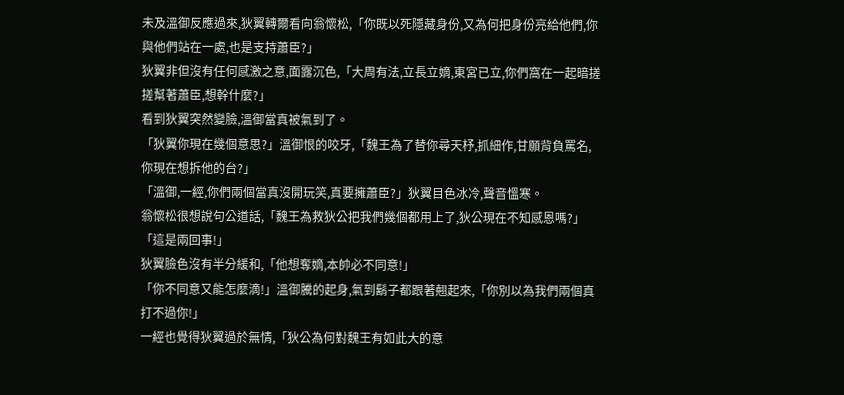未及溫御反應過來,狄翼轉爾看向翁懷松,「你既以死隱藏身份,又為何把身份亮給他們,你與他們站在一處,也是支持蕭臣?」
狄翼非但沒有任何感激之意,面露沉色,「大周有法,立長立嫡,東宮已立,你們窩在一起暗搓搓幫著蕭臣,想幹什麼?」
看到狄翼突然變臉,溫御當真被氣到了。
「狄翼你現在幾個意思?」溫御恨的咬牙,「魏王為了替你尋天杼,抓細作,甘願背負罵名,你現在想拆他的台?」
「溫御,一經,你們兩個當真沒開玩笑,真要擁蕭臣?」狄翼目色冰冷,聲音慍寒。
翁懷松很想說句公道話,「魏王為救狄公把我們幾個都用上了,狄公現在不知感恩嗎?」
「這是兩回事!」
狄翼臉色沒有半分緩和,「他想奪嫡,本帥必不同意!」
「你不同意又能怎麼滴!」溫御騰的起身,氣到鬍子都跟著翹起來,「你別以為我們兩個真打不過你!」
一經也覺得狄翼過於無情,「狄公為何對魏王有如此大的意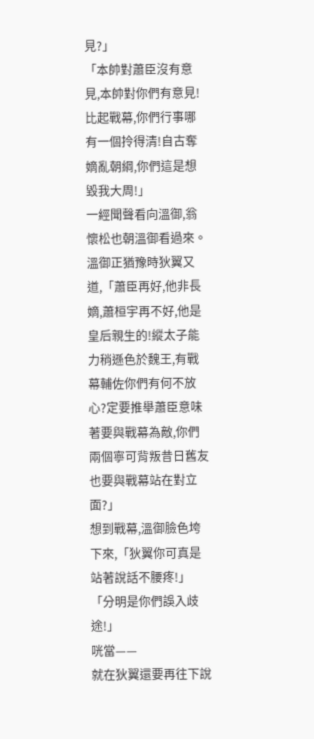見?」
「本帥對蕭臣沒有意見,本帥對你們有意見!比起戰幕,你們行事哪有一個拎得清!自古奪嫡亂朝綱,你們這是想毀我大周!」
一經聞聲看向溫御,翁懷松也朝溫御看過來。
溫御正猶豫時狄翼又道,「蕭臣再好,他非長嫡,蕭桓宇再不好,他是皇后親生的!縱太子能力稍遜色於魏王,有戰幕輔佐你們有何不放心?定要推舉蕭臣意味著要與戰幕為敵,你們兩個寧可背叛昔日舊友也要與戰幕站在對立面?」
想到戰幕,溫御臉色垮下來,「狄翼你可真是站著說話不腰疼!」
「分明是你們誤入歧途!」
咣當——
就在狄翼還要再往下說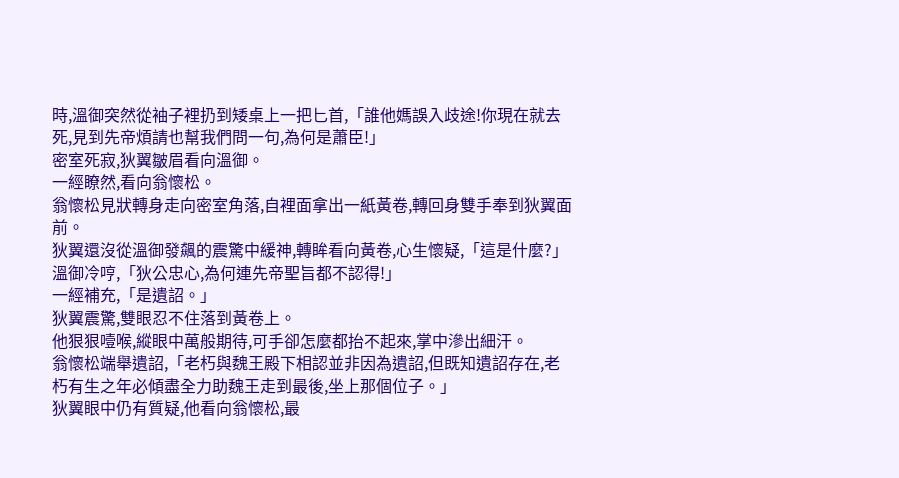時,溫御突然從袖子裡扔到矮桌上一把匕首,「誰他媽誤入歧途!你現在就去死,見到先帝煩請也幫我們問一句,為何是蕭臣!」
密室死寂,狄翼皺眉看向溫御。
一經瞭然,看向翁懷松。
翁懷松見狀轉身走向密室角落,自裡面拿出一紙黃卷,轉回身雙手奉到狄翼面前。
狄翼還沒從溫御發飆的震驚中緩神,轉眸看向黃卷,心生懷疑,「這是什麼?」
溫御冷哼,「狄公忠心,為何連先帝聖旨都不認得!」
一經補充,「是遺詔。」
狄翼震驚,雙眼忍不住落到黃卷上。
他狠狠噎喉,縱眼中萬般期待,可手卻怎麼都抬不起來,掌中滲出細汗。
翁懷松端舉遺詔,「老朽與魏王殿下相認並非因為遺詔,但既知遺詔存在,老朽有生之年必傾盡全力助魏王走到最後,坐上那個位子。」
狄翼眼中仍有質疑,他看向翁懷松,最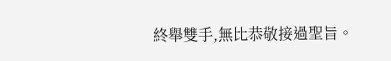終舉雙手,無比恭敬接過聖旨。